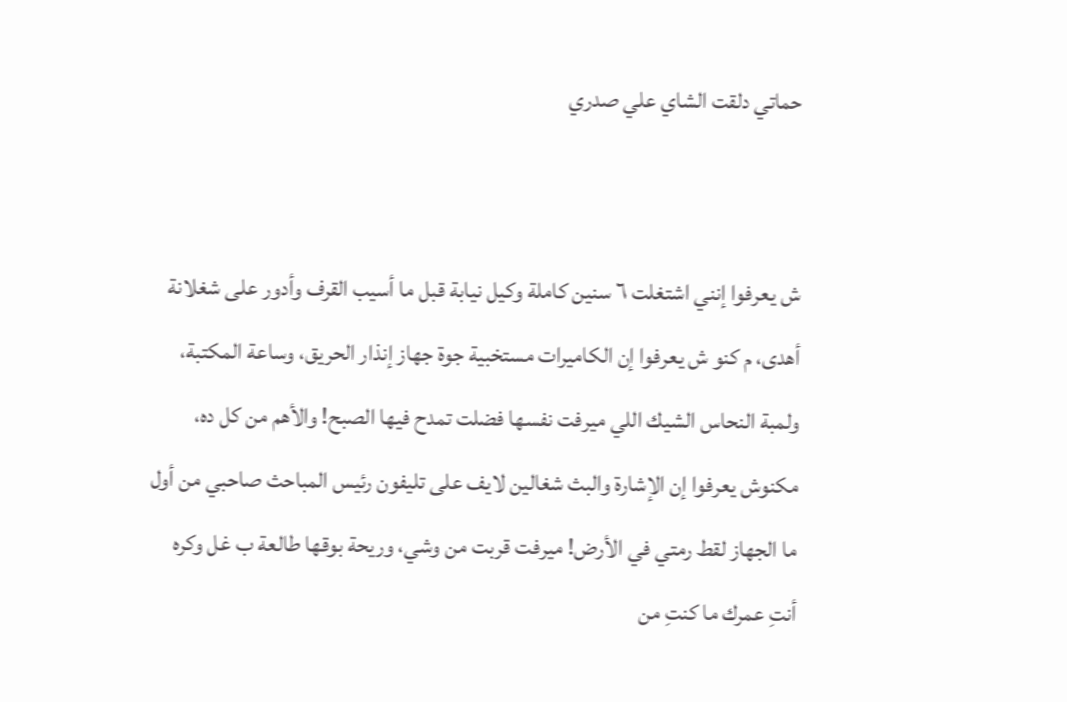حماتي دلقت الشاي علي صدري


ش يعرفوا إنني اشتغلت ٦ سنين كاملة وكيل نيابة قبل ما أسيب القرف وأدور على شغلانة أهدى، م كنو ش يعرفوا إن الكاميرات مستخبية جوة جهاز إنذار الحريق، وساعة المكتبة، ولمبة النحاس الشيك اللي ميرفت نفسها فضلت تمدح فيها الصبح! والأهم من كل ده، مكنوش يعرفوا إن الإشارة والبث شغالين لايف على تليفون رئيس المباحث صاحبي من أول ما الجهاز لقط رمتي في الأرض! ميرفت قربت من وشي، وريحة بوقها طالعة ب غل وكره أنتِ عمرك ما كنتِ من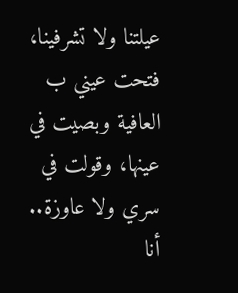عيلتنا ولا تشرفينا، فتحت عيني ب العافية وبصيت في عينها، وقولت في سري ولا عاوزة.. أنا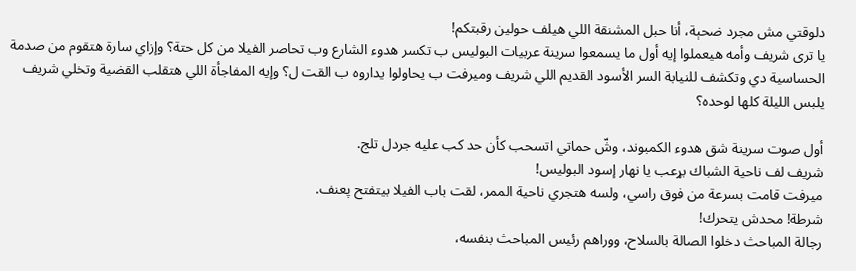دلوقتي مش مجرد ضحېة، أنا حبل المشنقة اللي هيلف حولين رقبتكم!
يا ترى شريف وأمه هيعملوا إيه أول ما يسمعوا سرينة عربيات البوليس ب تكسر هدوء الشارع وب تحاصر الفيلا من كل حتة؟ وإزاي سارة هتقوم من صدمة الحساسية دي وتكشف للنيابة السر الأسود القديم اللي شريف وميرفت ب يحاولوا يداروه ب القت ل؟ وإيه المفاجأة اللي هتقلب القضية وتخلي شريف يلبس الليلة كلها لوحده؟

أول صوت سرينة شق هدوء الكمبوند، وشّ حماتي اتسحب كأن حد كب عليه جردل تلج.
شريف لف ناحية الشباك بړعب يا نهار إسود البوليس!
ميرفت قامت بسرعة من فوق راسي، ولسه هتجري ناحية الممر، لقت باب الفيلا بيتفتح پعنف.
شرطة! محدش يتحرك!
رجالة المباحث دخلوا الصالة بالسلاح، ووراهم رئيس المباحث بنفسه،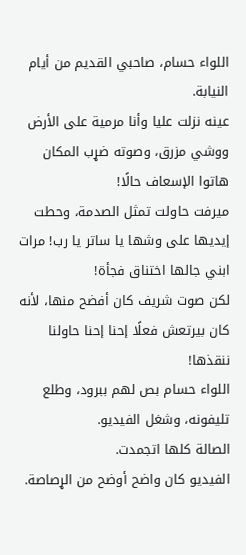اللواء حسام، صاحبي القديم من أيام النيابة.
عينه نزلت عليا وأنا مرمية على الأرض ووشي مزرق، وصوته ضړب المكان هاتوا الإسعاف حالًا!
ميرفت حاولت تمثل الصدمة، وحطت إيديها على وشها يا ساتر يا رب! مرات ابني جالها اختناق فجأة!
لكن صوت شريف كان أفضح منها، لأنه كان بيرتعش فعلًا إحنا إحنا حاولنا ننقذها!
اللواء حسام بص لهم ببرود، وطلع تليفونه، وشغل الفيديو.
الصالة كلها اتجمدت.
الفيديو كان واضح أوضح من الړصاصة.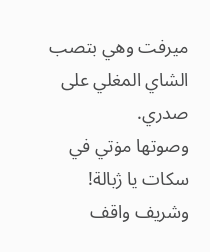ميرفت وهي بتصب الشاي المغلي على صدري.
وصوتها مۏتي في سكات يا ژبالة!
وشريف واقف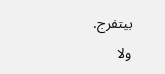بيتفرج.
ولا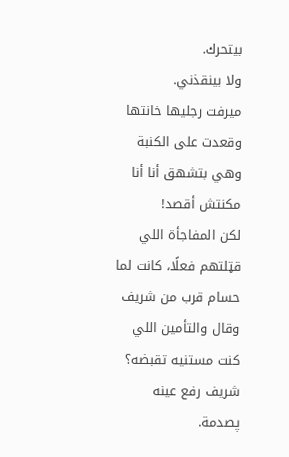بيتحرك.
ولا بينقذني.
ميرفت رجليها خانتها وقعدت على الكنبة وهي بتشهق أنا أنا مكنتش أقصد!
لكن المفاجأة اللي قټلتهم فعلًا، كانت لما حسام قرب من شريف وقال والتأمين اللي كنت مستنيه تقبضه؟
شريف رفع عينه پصدمة.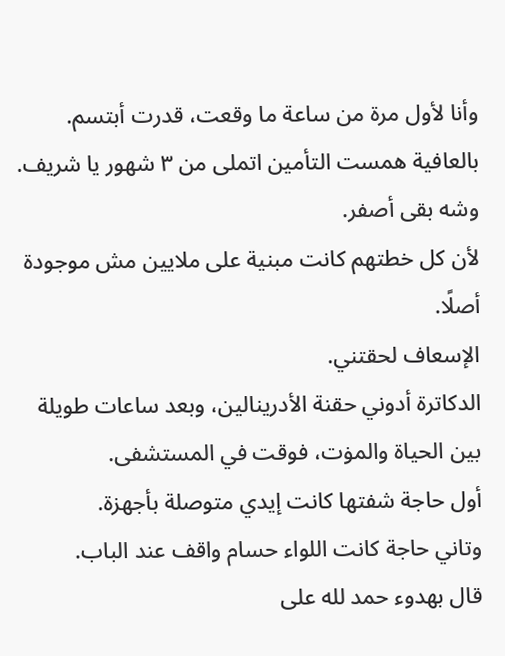وأنا لأول مرة من ساعة ما وقعت، قدرت أبتسم.
بالعافية همست التأمين اتملى من ٣ شهور يا شريف.
وشه بقى أصفر.
لأن كل خطتهم كانت مبنية على ملايين مش موجودة أصلًا.
الإسعاف لحقتني.
الدكاترة أدوني حقنة الأدرينالين، وبعد ساعات طويلة بين الحياة والمۏت، فوقت في المستشفى.
أول حاجة شفتها كانت إيدي متوصلة بأجهزة.
وتاني حاجة كانت اللواء حسام واقف عند الباب.
قال بهدوء حمد لله على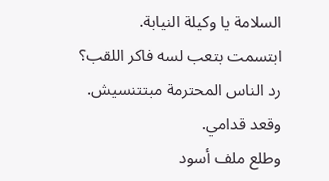السلامة يا وكيلة النيابة.
ابتسمت بتعب لسه فاكر اللقب؟
رد الناس المحترمة مبتتنسيش.
وقعد قدامي.
وطلع ملف أسود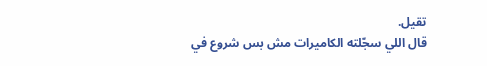تقيل.
قال اللي سجّلته الكاميرات مش بس شروع في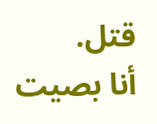قتل.
أنا بصيت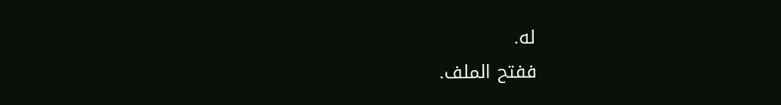له.
ففتح الملف.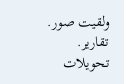ولقيت صور.
تقارير.
تحويلات